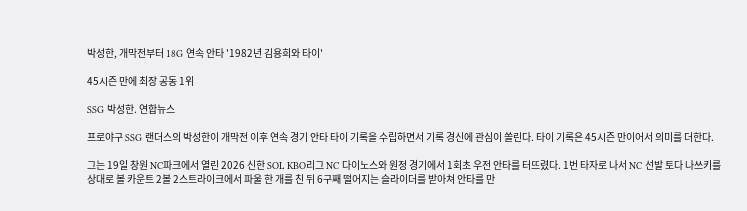박성한, 개막전부터 18G 연속 안타 '1982년 김용희와 타이'

45시즌 만에 최장 공동 1위

SSG 박성한. 연합뉴스

프로야구 SSG 랜더스의 박성한이 개막전 이후 연속 경기 안타 타이 기록을 수립하면서 기록 경신에 관심이 쏠린다. 타이 기록은 45시즌 만이어서 의미를 더한다.

그는 19일 창원 NC파크에서 열린 2026 신한 SOL KBO리그 NC 다이노스와 원정 경기에서 1회초 우전 안타를 터뜨렸다. 1번 타자로 나서 NC 선발 토다 나쓰키를 상대로 볼 카운트 2볼 2스트라이크에서 파울 한 개를 친 뒤 6구째 떨어지는 슬라이더를 받아쳐 안타를 만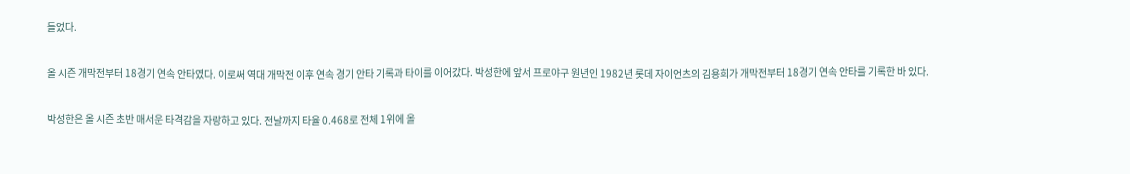들었다.

올 시즌 개막전부터 18경기 연속 안타였다. 이로써 역대 개막전 이후 연속 경기 안타 기록과 타이를 이어갔다. 박성한에 앞서 프로야구 원년인 1982년 롯데 자이언츠의 김용희가 개막전부터 18경기 연속 안타를 기록한 바 있다.

박성한은 올 시즌 초반 매서운 타격감을 자랑하고 있다. 전날까지 타율 0.468로 전체 1위에 올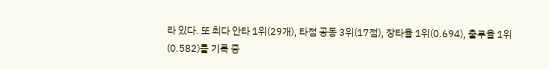라 있다. 또 최다 안타 1위(29개), 타점 공동 3위(17점), 장타율 1위(0.694), 출루율 1위(0.582)를 기록 중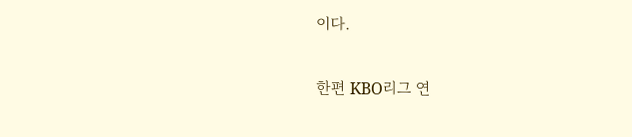이다.

한편 KBO리그 연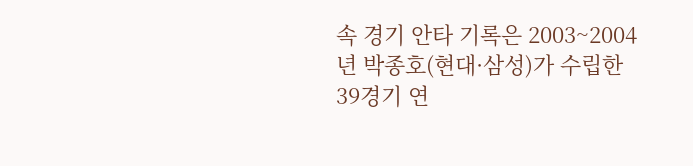속 경기 안타 기록은 2003~2004년 박종호(현대·삼성)가 수립한 39경기 연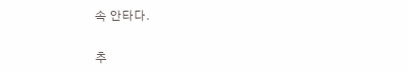속 안타다.


추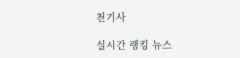천기사

실시간 랭킹 뉴스